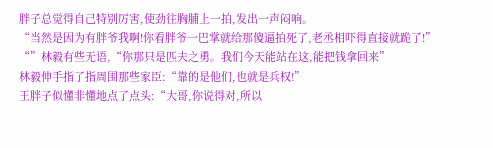胖子总觉得自己特别厉害,使劲往胸脯上一拍,发出一声闷响。
“当然是因为有胖爷我啊!你看胖爷一巴掌就给那傻逼拍死了,老丞相吓得直接就跪了!”
“”林毅有些无语,“你那只是匹夫之勇。我们今天能站在这,能把钱拿回来”
林毅伸手指了指周围那些家臣:“靠的是他们,也就是兵权!”
王胖子似懂非懂地点了点头:“大哥,你说得对,所以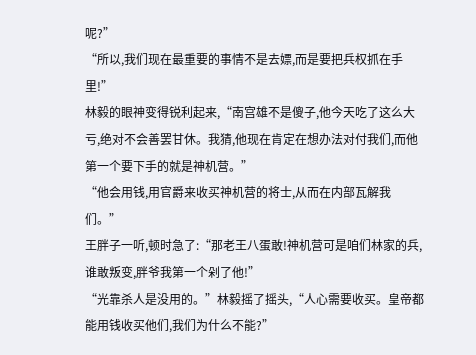呢?”
“所以,我们现在最重要的事情不是去嫖,而是要把兵权抓在手里!”
林毅的眼神变得锐利起来,“南宫雄不是傻子,他今天吃了这么大亏,绝对不会善罢甘休。我猜,他现在肯定在想办法对付我们,而他第一个要下手的就是神机营。”
“他会用钱,用官爵来收买神机营的将士,从而在内部瓦解我们。”
王胖子一听,顿时急了:“那老王八蛋敢!神机营可是咱们林家的兵,谁敢叛变,胖爷我第一个剁了他!”
“光靠杀人是没用的。”林毅摇了摇头,“人心需要收买。皇帝都能用钱收买他们,我们为什么不能?”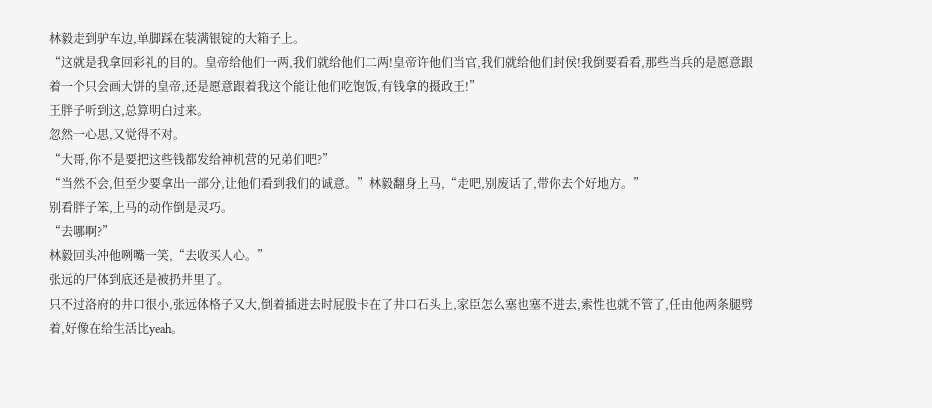林毅走到驴车边,单脚踩在装满银锭的大箱子上。
“这就是我拿回彩礼的目的。皇帝给他们一两,我们就给他们二两!皇帝许他们当官,我们就给他们封侯!我倒要看看,那些当兵的是愿意跟着一个只会画大饼的皇帝,还是愿意跟着我这个能让他们吃饱饭,有钱拿的摄政王!”
王胖子听到这,总算明白过来。
忽然一心思,又觉得不对。
“大哥,你不是要把这些钱都发给神机营的兄弟们吧?”
“当然不会,但至少要拿出一部分,让他们看到我们的诚意。”林毅翻身上马,“走吧,别废话了,带你去个好地方。”
别看胖子笨,上马的动作倒是灵巧。
“去哪啊?”
林毅回头冲他咧嘴一笑,“去收买人心。”
张远的尸体到底还是被扔井里了。
只不过洛府的井口很小,张远体格子又大,倒着插进去时屁股卡在了井口石头上,家臣怎么塞也塞不进去,索性也就不管了,任由他两条腿劈着,好像在给生活比yeah。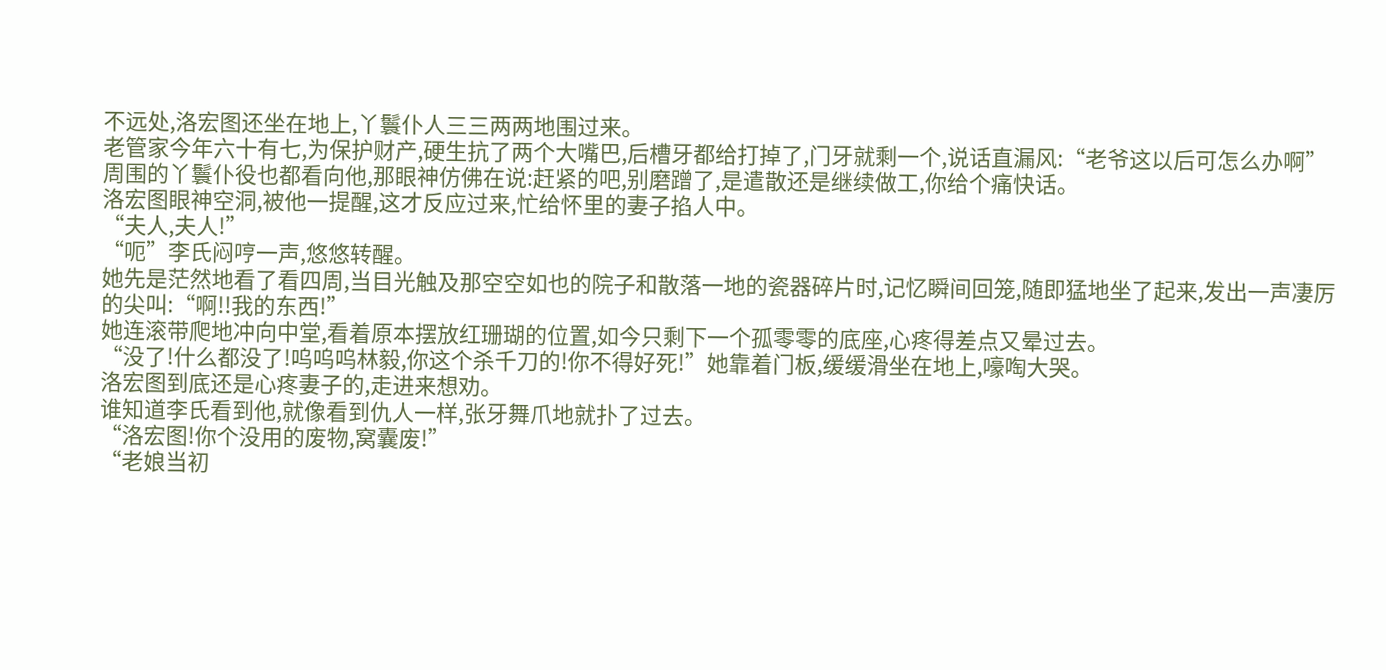不远处,洛宏图还坐在地上,丫鬟仆人三三两两地围过来。
老管家今年六十有七,为保护财产,硬生抗了两个大嘴巴,后槽牙都给打掉了,门牙就剩一个,说话直漏风:“老爷这以后可怎么办啊”
周围的丫鬟仆役也都看向他,那眼神仿佛在说:赶紧的吧,别磨蹭了,是遣散还是继续做工,你给个痛快话。
洛宏图眼神空洞,被他一提醒,这才反应过来,忙给怀里的妻子掐人中。
“夫人,夫人!”
“呃”李氏闷哼一声,悠悠转醒。
她先是茫然地看了看四周,当目光触及那空空如也的院子和散落一地的瓷器碎片时,记忆瞬间回笼,随即猛地坐了起来,发出一声凄厉的尖叫:“啊!!我的东西!”
她连滚带爬地冲向中堂,看着原本摆放红珊瑚的位置,如今只剩下一个孤零零的底座,心疼得差点又晕过去。
“没了!什么都没了!呜呜呜林毅,你这个杀千刀的!你不得好死!”她靠着门板,缓缓滑坐在地上,嚎啕大哭。
洛宏图到底还是心疼妻子的,走进来想劝。
谁知道李氏看到他,就像看到仇人一样,张牙舞爪地就扑了过去。
“洛宏图!你个没用的废物,窝囊废!”
“老娘当初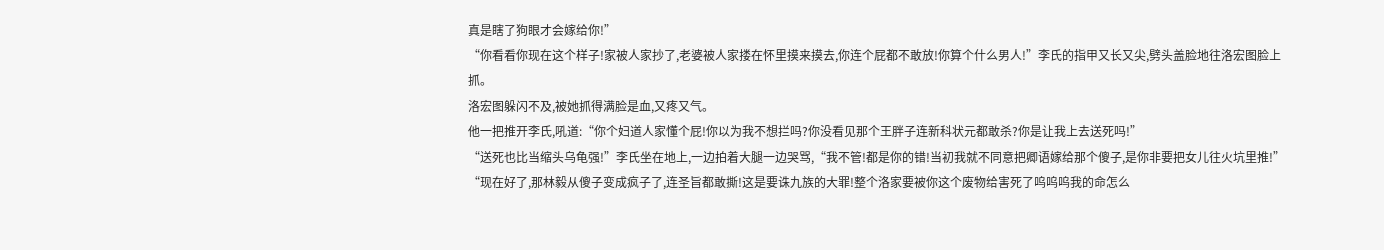真是瞎了狗眼才会嫁给你!”
“你看看你现在这个样子!家被人家抄了,老婆被人家搂在怀里摸来摸去,你连个屁都不敢放!你算个什么男人!”李氏的指甲又长又尖,劈头盖脸地往洛宏图脸上抓。
洛宏图躲闪不及,被她抓得满脸是血,又疼又气。
他一把推开李氏,吼道:“你个妇道人家懂个屁!你以为我不想拦吗?你没看见那个王胖子连新科状元都敢杀?你是让我上去送死吗!”
“送死也比当缩头乌龟强!”李氏坐在地上,一边拍着大腿一边哭骂,“我不管!都是你的错!当初我就不同意把卿语嫁给那个傻子,是你非要把女儿往火坑里推!”
“现在好了,那林毅从傻子变成疯子了,连圣旨都敢撕!这是要诛九族的大罪!整个洛家要被你这个废物给害死了呜呜呜我的命怎么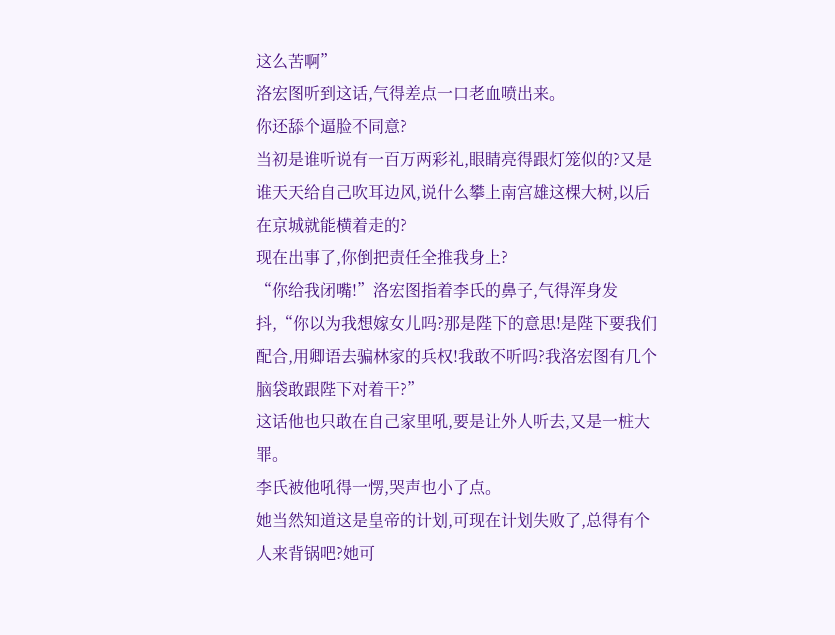这么苦啊”
洛宏图听到这话,气得差点一口老血喷出来。
你还舔个逼脸不同意?
当初是谁听说有一百万两彩礼,眼睛亮得跟灯笼似的?又是谁天天给自己吹耳边风,说什么攀上南宫雄这棵大树,以后在京城就能横着走的?
现在出事了,你倒把责任全推我身上?
“你给我闭嘴!”洛宏图指着李氏的鼻子,气得浑身发抖,“你以为我想嫁女儿吗?那是陛下的意思!是陛下要我们配合,用卿语去骗林家的兵权!我敢不听吗?我洛宏图有几个脑袋敢跟陛下对着干?”
这话他也只敢在自己家里吼,要是让外人听去,又是一桩大罪。
李氏被他吼得一愣,哭声也小了点。
她当然知道这是皇帝的计划,可现在计划失败了,总得有个人来背锅吧?她可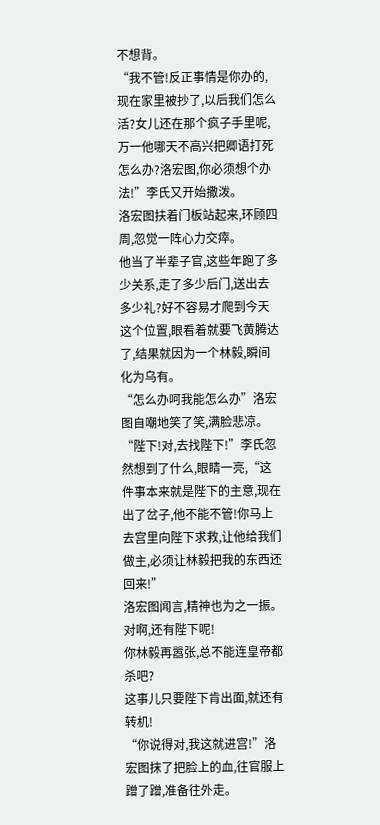不想背。
“我不管!反正事情是你办的,现在家里被抄了,以后我们怎么活?女儿还在那个疯子手里呢,万一他哪天不高兴把卿语打死怎么办?洛宏图,你必须想个办法!”李氏又开始撒泼。
洛宏图扶着门板站起来,环顾四周,忽觉一阵心力交瘁。
他当了半辈子官,这些年跑了多少关系,走了多少后门,送出去多少礼?好不容易才爬到今天这个位置,眼看着就要飞黄腾达了,结果就因为一个林毅,瞬间化为乌有。
“怎么办呵我能怎么办”洛宏图自嘲地笑了笑,满脸悲凉。
“陛下!对,去找陛下!”李氏忽然想到了什么,眼睛一亮,“这件事本来就是陛下的主意,现在出了岔子,他不能不管!你马上去宫里向陛下求救,让他给我们做主,必须让林毅把我的东西还回来!”
洛宏图闻言,精神也为之一振。
对啊,还有陛下呢!
你林毅再嚣张,总不能连皇帝都杀吧?
这事儿只要陛下肯出面,就还有转机!
“你说得对,我这就进宫!”洛宏图抹了把脸上的血,往官服上蹭了蹭,准备往外走。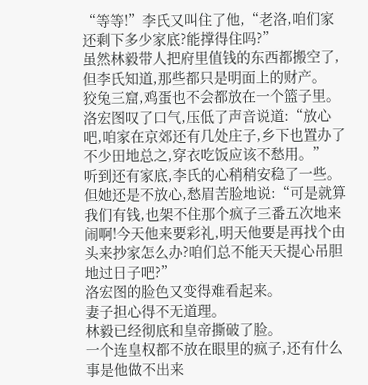“等等!”李氏又叫住了他,“老洛,咱们家还剩下多少家底?能撑得住吗?”
虽然林毅带人把府里值钱的东西都搬空了,但李氏知道,那些都只是明面上的财产。
狡兔三窟,鸡蛋也不会都放在一个篮子里。
洛宏图叹了口气,压低了声音说道:“放心吧,咱家在京郊还有几处庄子,乡下也置办了不少田地总之,穿衣吃饭应该不愁用。”
听到还有家底,李氏的心稍稍安稳了一些。
但她还是不放心,愁眉苦脸地说:“可是就算我们有钱,也架不住那个疯子三番五次地来闹啊!今天他来要彩礼,明天他要是再找个由头来抄家怎么办?咱们总不能天天提心吊胆地过日子吧?”
洛宏图的脸色又变得难看起来。
妻子担心得不无道理。
林毅已经彻底和皇帝撕破了脸。
一个连皇权都不放在眼里的疯子,还有什么事是他做不出来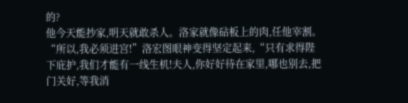的?
他今天能抄家,明天就敢杀人。洛家就像砧板上的肉,任他宰割。
“所以,我必须进宫!”洛宏图眼神变得坚定起来,“只有求得陛下庇护,我们才能有一线生机!夫人,你好好待在家里,哪也别去,把门关好,等我消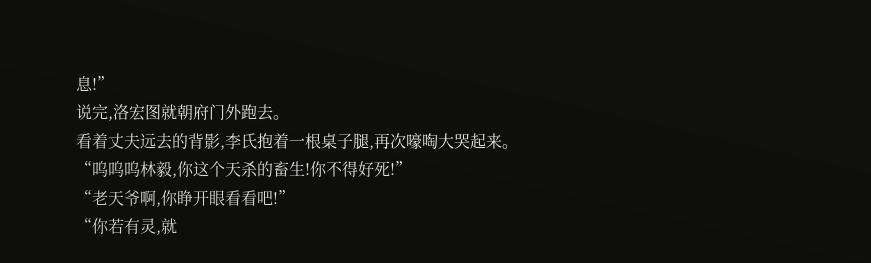息!”
说完,洛宏图就朝府门外跑去。
看着丈夫远去的背影,李氏抱着一根桌子腿,再次嚎啕大哭起来。
“呜呜呜林毅,你这个天杀的畜生!你不得好死!”
“老天爷啊,你睁开眼看看吧!”
“你若有灵,就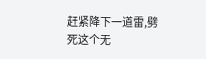赶紧降下一道雷,劈死这个无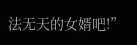法无天的女婿吧!”